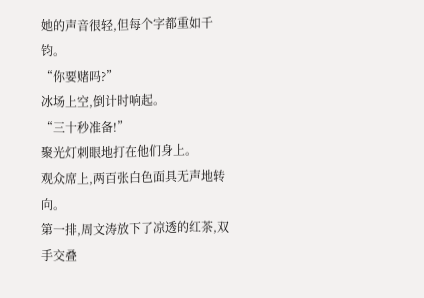她的声音很轻,但每个字都重如千钧。
“你要赌吗?”
冰场上空,倒计时响起。
“三十秒准备!”
聚光灯刺眼地打在他们身上。
观众席上,两百张白色面具无声地转向。
第一排,周文涛放下了凉透的红茶,双手交叠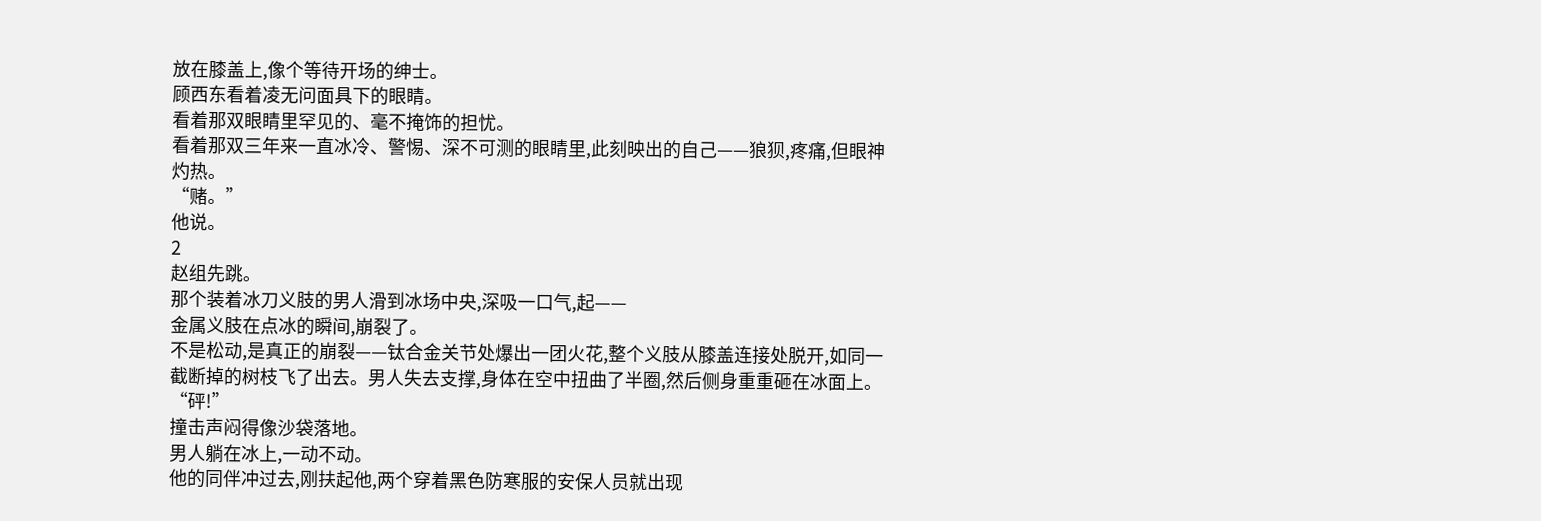放在膝盖上,像个等待开场的绅士。
顾西东看着凌无问面具下的眼睛。
看着那双眼睛里罕见的、毫不掩饰的担忧。
看着那双三年来一直冰冷、警惕、深不可测的眼睛里,此刻映出的自己——狼狈,疼痛,但眼神灼热。
“赌。”
他说。
2
赵组先跳。
那个装着冰刀义肢的男人滑到冰场中央,深吸一口气,起——
金属义肢在点冰的瞬间,崩裂了。
不是松动,是真正的崩裂——钛合金关节处爆出一团火花,整个义肢从膝盖连接处脱开,如同一截断掉的树枝飞了出去。男人失去支撑,身体在空中扭曲了半圈,然后侧身重重砸在冰面上。
“砰!”
撞击声闷得像沙袋落地。
男人躺在冰上,一动不动。
他的同伴冲过去,刚扶起他,两个穿着黑色防寒服的安保人员就出现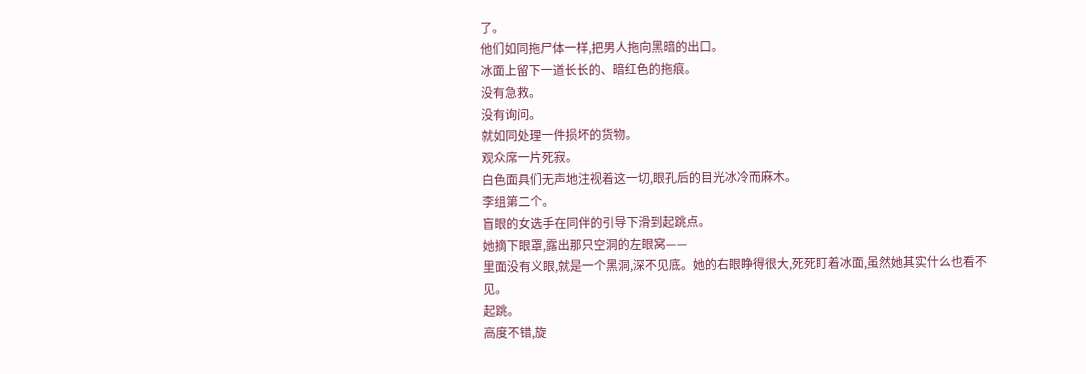了。
他们如同拖尸体一样,把男人拖向黑暗的出口。
冰面上留下一道长长的、暗红色的拖痕。
没有急救。
没有询问。
就如同处理一件损坏的货物。
观众席一片死寂。
白色面具们无声地注视着这一切,眼孔后的目光冰冷而麻木。
李组第二个。
盲眼的女选手在同伴的引导下滑到起跳点。
她摘下眼罩,露出那只空洞的左眼窝——
里面没有义眼,就是一个黑洞,深不见底。她的右眼睁得很大,死死盯着冰面,虽然她其实什么也看不见。
起跳。
高度不错,旋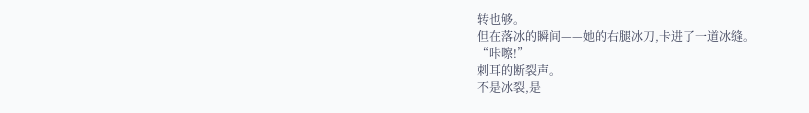转也够。
但在落冰的瞬间——她的右腿冰刀,卡进了一道冰缝。
“咔嚓!”
刺耳的断裂声。
不是冰裂,是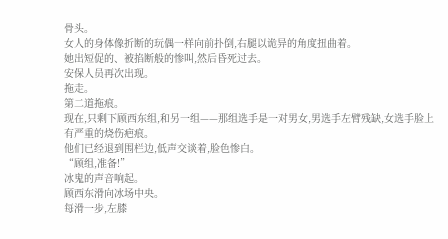骨头。
女人的身体像折断的玩偶一样向前扑倒,右腿以诡异的角度扭曲着。
她出短促的、被掐断般的惨叫,然后昏死过去。
安保人员再次出现。
拖走。
第二道拖痕。
现在,只剩下顾西东组,和另一组——那组选手是一对男女,男选手左臂残缺,女选手脸上有严重的烧伤疤痕。
他们已经退到围栏边,低声交谈着,脸色惨白。
“顾组,准备!”
冰鬼的声音响起。
顾西东滑向冰场中央。
每滑一步,左膝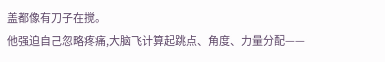盖都像有刀子在搅。
他强迫自己忽略疼痛,大脑飞计算起跳点、角度、力量分配——